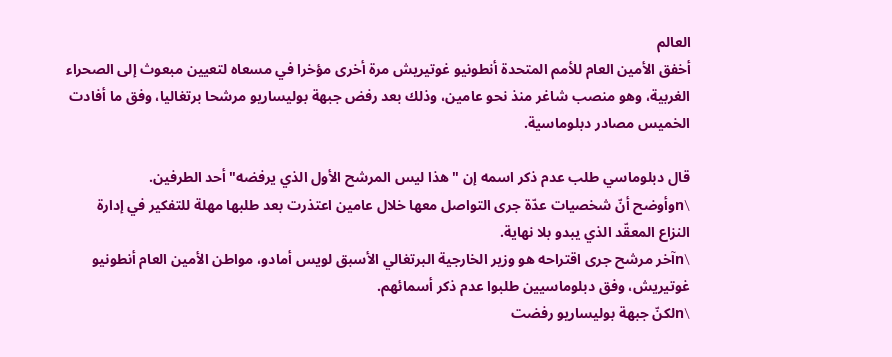العالم
أخفق الأمين العام للأمم المتحدة أنطونيو غوتيريش مرة أخرى مؤخرا في مسعاه لتعيين مبعوث إلى الصحراء الغربية، وهو منصب شاغر منذ نحو عامين، وذلك بعد رفض جبهة بوليساريو مرشحا برتغاليا، وفق ما أفادت الخميس مصادر دبلوماسية.

قال دبلوماسي طلب عدم ذكر اسمه إن "هذا ليس المرشح الأول الذي يرفضه" أحد الطرفين.
\nوأوضح أنّ شخصيات عدّة جرى التواصل معها خلال عامين اعتذرت بعد طلبها مهلة للتفكير في إدارة النزاع المعقّد الذي يبدو بلا نهاية.
\nآخر مرشح جرى اقتراحه هو وزير الخارجية البرتغالي الأسبق لويس أمادو، مواطن الأمين العام أنطونيو غوتيريش، وفق دبلوماسيين طلبوا عدم ذكر أسمائهم.
\nلكنّ جبهة بوليساريو رفضت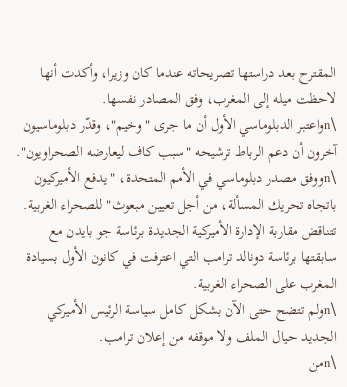المقترح بعد دراستها تصريحاته عندما كان وزيرا، وأكدت أنها لاحظت ميله إلى المغرب، وفق المصادر نفسها.
\nواعتبر الدبلوماسي الأول أن ما جرى "وخيم"، وقدّر دبلوماسيون آخرون أن دعم الرباط ترشيحه "سبب كاف ليعارضه الصحراويون".
\nووفق مصدر دبلوماسي في الأمم المتحدة، "يدفع الأميركيون باتجاه تحريك المسألة، من أجل تعيين مبعوث" للصحراء الغربية.
تتناقض مقاربة الإدارة الأميركية الجديدة برئاسة جو بايدن مع سابقتها برئاسة دونالد ترامب التي اعترفت في كانون الأول بسيادة المغرب على الصحراء الغربية.
\nولم تتضح حتى الآن بشكل كامل سياسة الرئيس الأميركي الجديد حيال الملف ولا موقفه من إعلان ترامب.
\nمن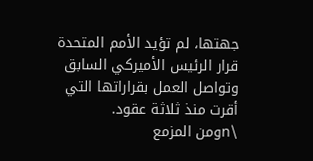جهتها، لم تؤيد الأمم المتحدة قرار الرئيس الأميركي السابق وتواصل العمل بقراراتها التي أقرت منذ ثلاثة عقود.
\nومن المزمع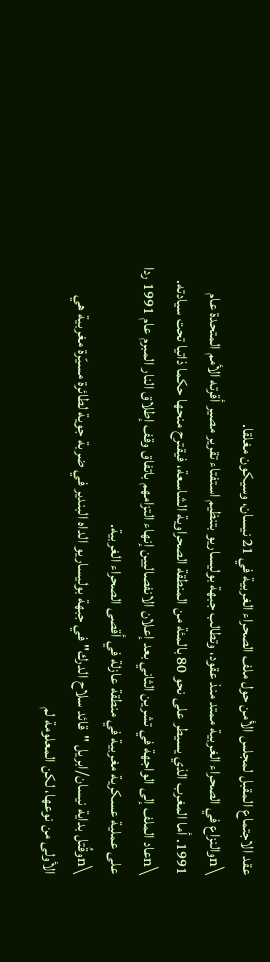عقد الاجتماع المقبل لمجلس الأمن حول ملف الصحراء الغربية في 21 نيسان، وسيكون مغلقا.
\nوالنزاع في الصحراء الغربية ممتد منذ عقود، وتطالب جبهة بوليساريو بتنظيم استفتاء تقرير مصير أقرته الأمم المتحدة عام 1991. أما المغرب الذي يسيطر على نحو 80 بالمئة من المنطقة الصحراوية الشاسعة، فيقترح منحها حكما ذاتيا تحت سيادته.
\nعاد الملف إلى الواجهة في تشرين الثاني بعد إعلان الانفصاليين إنهاء التزامهم باتفاق وقف إطلاق النار المبرم عام 1991 ردا على عملية عسكرية مغربية في منطقة عازلة في أقصى الصحراء الغربية.
\nوقُتل بداية نيسان/ابريل "قائد سلاح الدرك" في جبهة بوليساريو الداه البندير في ضربة جوية لطائرة مسيّرة مغربية هي الأولى من نوعها، لكن المعلومة لم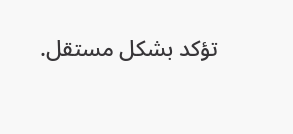تؤكد بشكل مستقل.